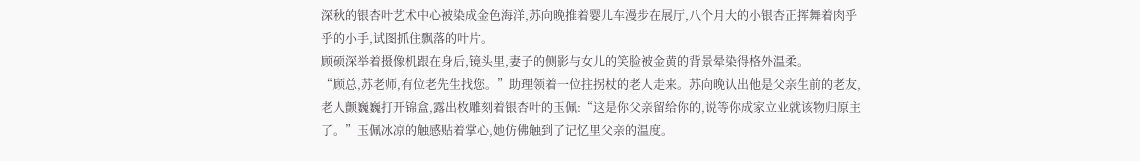深秋的银杏叶艺术中心被染成金色海洋,苏向晚推着婴儿车漫步在展厅,八个月大的小银杏正挥舞着肉乎乎的小手,试图抓住飘落的叶片。
顾硕深举着摄像机跟在身后,镜头里,妻子的侧影与女儿的笑脸被金黄的背景晕染得格外温柔。
“顾总,苏老师,有位老先生找您。”助理领着一位拄拐杖的老人走来。苏向晚认出他是父亲生前的老友,老人颤巍巍打开锦盒,露出枚雕刻着银杏叶的玉佩:“这是你父亲留给你的,说等你成家立业就该物归原主了。”玉佩冰凉的触感贴着掌心,她仿佛触到了记忆里父亲的温度。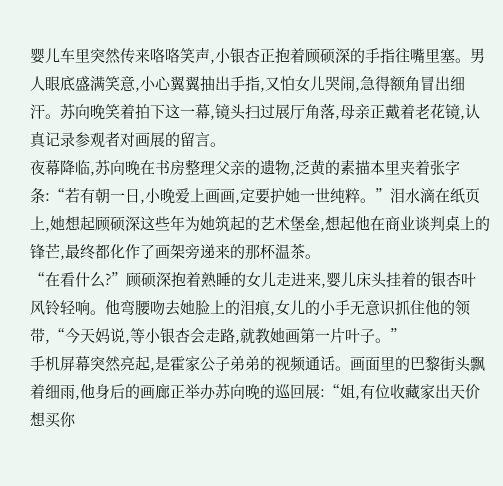婴儿车里突然传来咯咯笑声,小银杏正抱着顾硕深的手指往嘴里塞。男人眼底盛满笑意,小心翼翼抽出手指,又怕女儿哭闹,急得额角冒出细汗。苏向晚笑着拍下这一幕,镜头扫过展厅角落,母亲正戴着老花镜,认真记录参观者对画展的留言。
夜幕降临,苏向晚在书房整理父亲的遗物,泛黄的素描本里夹着张字条:“若有朝一日,小晚爱上画画,定要护她一世纯粹。”泪水滴在纸页上,她想起顾硕深这些年为她筑起的艺术堡垒,想起他在商业谈判桌上的锋芒,最终都化作了画架旁递来的那杯温茶。
“在看什么?”顾硕深抱着熟睡的女儿走进来,婴儿床头挂着的银杏叶风铃轻响。他弯腰吻去她脸上的泪痕,女儿的小手无意识抓住他的领带,“今天妈说,等小银杏会走路,就教她画第一片叶子。”
手机屏幕突然亮起,是霍家公子弟弟的视频通话。画面里的巴黎街头飘着细雨,他身后的画廊正举办苏向晚的巡回展:“姐,有位收藏家出天价想买你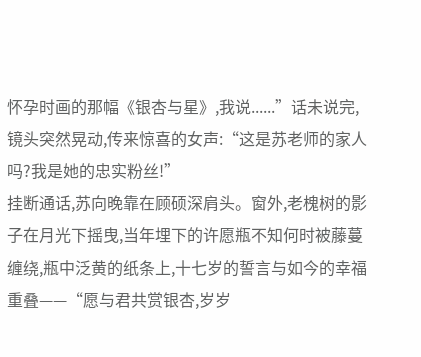怀孕时画的那幅《银杏与星》,我说......”话未说完,镜头突然晃动,传来惊喜的女声:“这是苏老师的家人吗?我是她的忠实粉丝!”
挂断通话,苏向晚靠在顾硕深肩头。窗外,老槐树的影子在月光下摇曳,当年埋下的许愿瓶不知何时被藤蔓缠绕,瓶中泛黄的纸条上,十七岁的誓言与如今的幸福重叠——“愿与君共赏银杏,岁岁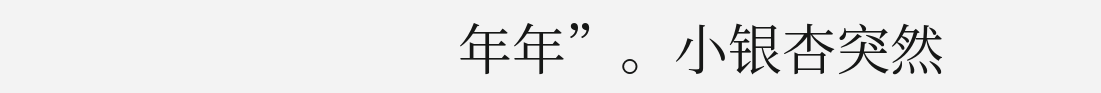年年”。小银杏突然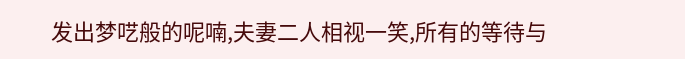发出梦呓般的呢喃,夫妻二人相视一笑,所有的等待与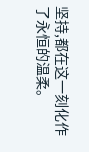坚持,都在这一刻化作了永恒的温柔。